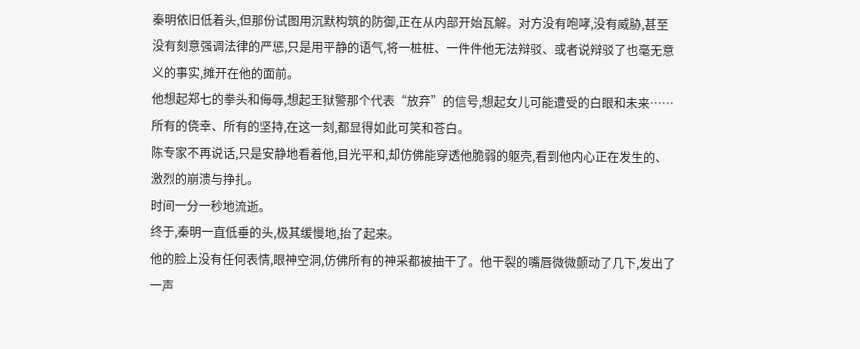秦明依旧低着头,但那份试图用沉默构筑的防御,正在从内部开始瓦解。对方没有咆哮,没有威胁,甚至没有刻意强调法律的严惩,只是用平静的语气,将一桩桩、一件件他无法辩驳、或者说辩驳了也毫无意义的事实,摊开在他的面前。
他想起郑七的拳头和侮辱,想起王狱警那个代表“放弃”的信号,想起女儿可能遭受的白眼和未来……所有的侥幸、所有的坚持,在这一刻,都显得如此可笑和苍白。
陈专家不再说话,只是安静地看着他,目光平和,却仿佛能穿透他脆弱的躯壳,看到他内心正在发生的、激烈的崩溃与挣扎。
时间一分一秒地流逝。
终于,秦明一直低垂的头,极其缓慢地,抬了起来。
他的脸上没有任何表情,眼神空洞,仿佛所有的神采都被抽干了。他干裂的嘴唇微微颤动了几下,发出了一声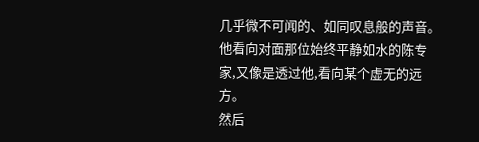几乎微不可闻的、如同叹息般的声音。
他看向对面那位始终平静如水的陈专家,又像是透过他,看向某个虚无的远方。
然后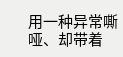用一种异常嘶哑、却带着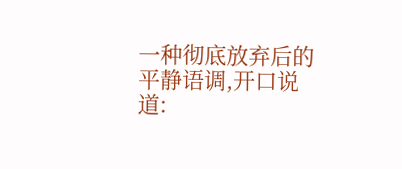一种彻底放弃后的平静语调,开口说道: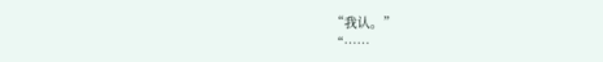“我认。”
“……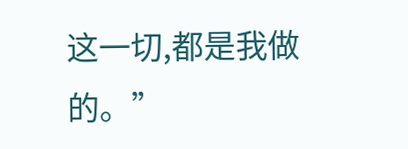这一切,都是我做的。”